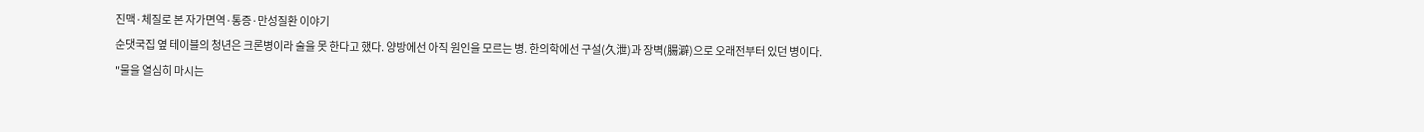진맥·체질로 본 자가면역·통증·만성질환 이야기
순댓국집 옆 테이블의 청년은 크론병이라 술을 못 한다고 했다. 양방에선 아직 원인을 모르는 병. 한의학에선 구설(久泄)과 장벽(腸澼)으로 오래전부터 있던 병이다.
"물을 열심히 마시는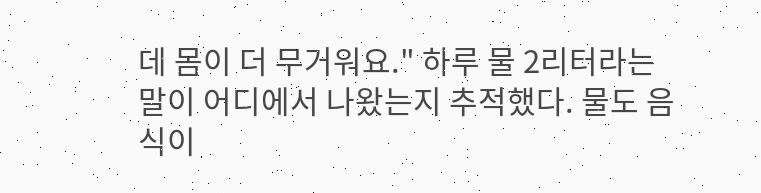데 몸이 더 무거워요." 하루 물 2리터라는 말이 어디에서 나왔는지 추적했다. 물도 음식이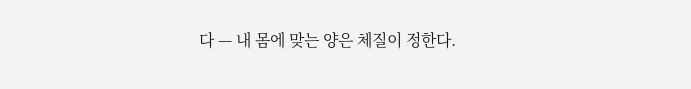다 — 내 몸에 맞는 양은 체질이 정한다.